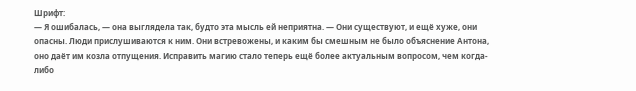Шрифт:
— Я ошибалась, — она выглядела так, будто эта мысль ей неприятна. — Они существуют, и ещё хуже, они опасны. Люди прислушиваются к ним. Они встревожены, и каким бы смешным не было объяснение Антона, оно даёт им козла отпущения. Исправить магию стало теперь ещё более актуальным вопросом, чем когда-либо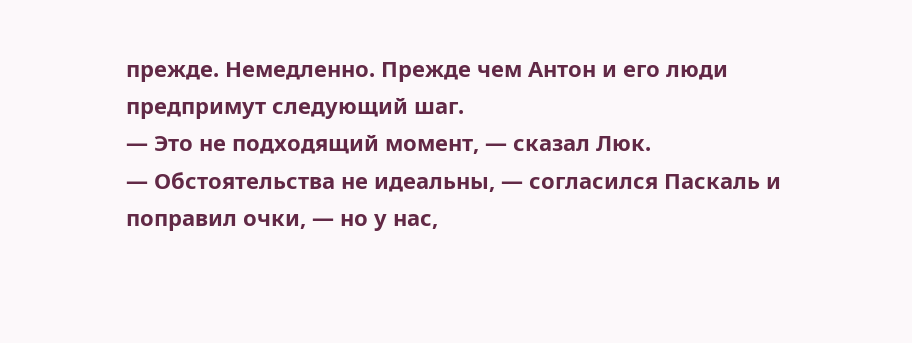прежде. Немедленно. Прежде чем Антон и его люди предпримут следующий шаг.
— Это не подходящий момент, — сказал Люк.
— Обстоятельства не идеальны, — согласился Паскаль и поправил очки, — но у нас,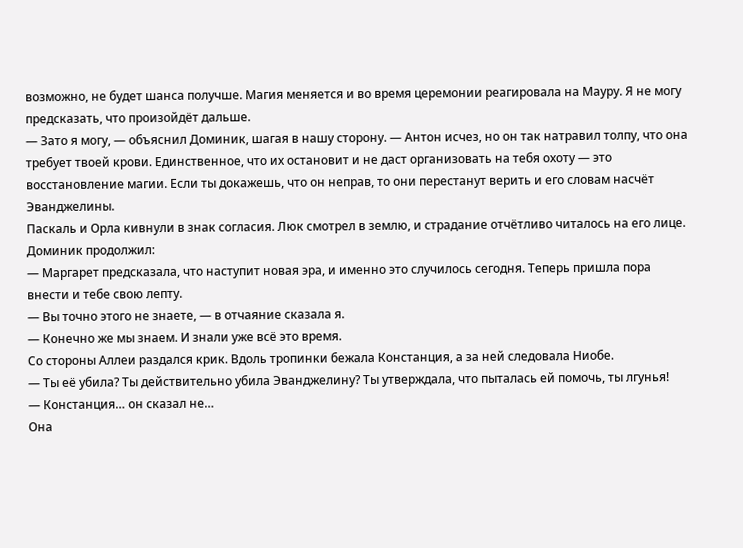возможно, не будет шанса получше. Магия меняется и во время церемонии реагировала на Мауру. Я не могу предсказать, что произойдёт дальше.
— Зато я могу, — объяснил Доминик, шагая в нашу сторону. — Антон исчез, но он так натравил толпу, что она требует твоей крови. Единственное, что их остановит и не даст организовать на тебя охоту — это восстановление магии. Если ты докажешь, что он неправ, то они перестанут верить и его словам насчёт Эванджелины.
Паскаль и Орла кивнули в знак согласия. Люк смотрел в землю, и страдание отчётливо читалось на его лице.
Доминик продолжил:
— Маргарет предсказала, что наступит новая эра, и именно это случилось сегодня. Теперь пришла пора внести и тебе свою лепту.
— Вы точно этого не знаете, — в отчаяние сказала я.
— Конечно же мы знаем. И знали уже всё это время.
Со стороны Аллеи раздался крик. Вдоль тропинки бежала Констанция, а за ней следовала Ниобе.
— Ты её убила? Ты действительно убила Эванджелину? Ты утверждала, что пыталась ей помочь, ты лгунья!
— Констанция… он сказал не…
Она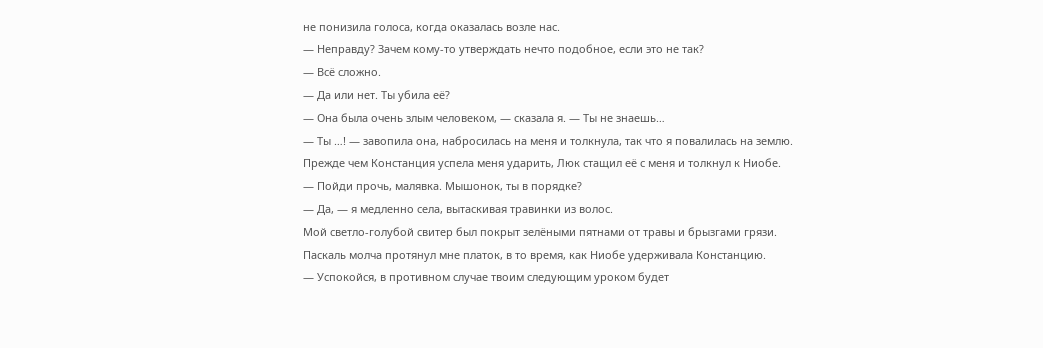не понизила голоса, когда оказалась возле нас.
— Неправду? Зачем кому-то утверждать нечто подобное, если это не так?
— Всё сложно.
— Да или нет. Ты убила её?
— Она была очень злым человеком, — сказала я. — Ты не знаешь…
— Ты …! — завопила она, набросилась на меня и толкнула, так что я повалилась на землю.
Прежде чем Констанция успела меня ударить, Люк стащил её с меня и толкнул к Ниобе.
— Пойди прочь, малявка. Мышонок, ты в порядке?
— Да, — я медленно села, вытаскивая травинки из волос.
Мой светло-голубой свитер был покрыт зелёными пятнами от травы и брызгами грязи.
Паскаль молча протянул мне платок, в то время, как Ниобе удерживала Констанцию.
— Успокойся, в противном случае твоим следующим уроком будет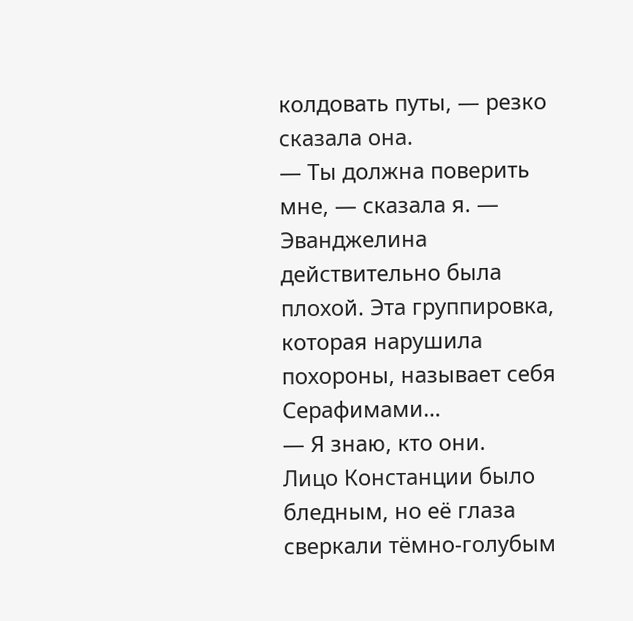колдовать путы, — резко сказала она.
— Ты должна поверить мне, — сказала я. — Эванджелина действительно была плохой. Эта группировка, которая нарушила похороны, называет себя Серафимами…
— Я знаю, кто они.
Лицо Констанции было бледным, но её глаза сверкали тёмно-голубым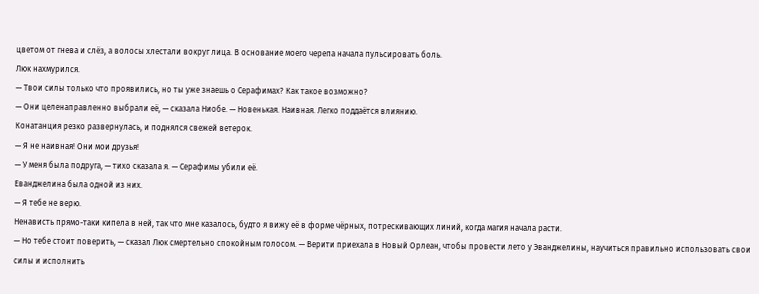цветом от гнева и слёз, а волосы хлестали вокруг лица. В основание моего черепа начала пульсировать боль.
Люк нахмурился.
— Твои силы только что проявились, но ты уже знаешь о Серафимах? Как такое возможно?
— Они целенаправленно выбрали её, — сказала Ниобе. — Новенькая. Наивная. Легко поддаётся влиянию.
Конатанция резко развернулась, и поднялся свежей ветерок.
— Я не наивная! Они мои друзья!
— У меня была подруга, — тихо сказала я. — Серафимы убили её.
Еванджелина была одной из них.
— Я тебе не верю.
Ненависть прямо-таки кипела в ней, так что мне казалось, будто я вижу её в форме чёрных, потрескивающих линий, когда магия начала расти.
— Но тебе стоит поверить, — сказал Люк смертельно спокойным голосом. — Верити приехала в Новый Орлеан, чтобы провести лето у Эванджелины, научиться правильно использовать свои силы и исполнить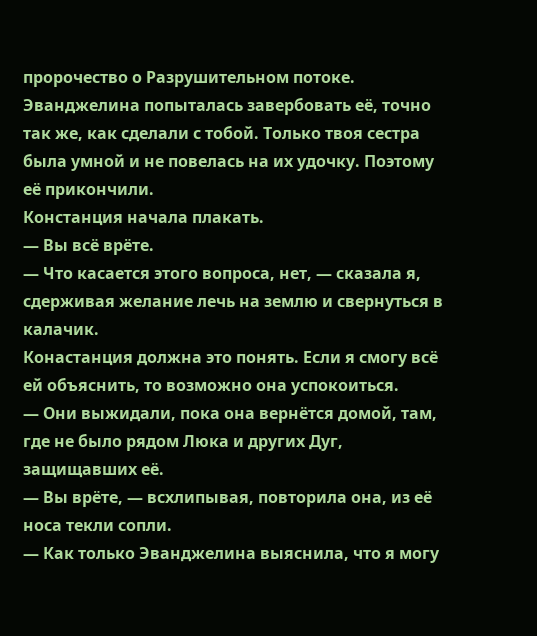пророчество о Разрушительном потоке. Эванджелина попыталась завербовать её, точно так же, как сделали с тобой. Только твоя сестра была умной и не повелась на их удочку. Поэтому её прикончили.
Констанция начала плакать.
— Вы всё врёте.
— Что касается этого вопроса, нет, — сказала я, сдерживая желание лечь на землю и свернуться в калачик.
Конастанция должна это понять. Если я смогу всё ей объяснить, то возможно она успокоиться.
— Они выжидали, пока она вернётся домой, там, где не было рядом Люка и других Дуг, защищавших её.
— Вы врёте, — всхлипывая, повторила она, из её носа текли сопли.
— Как только Эванджелина выяснила, что я могу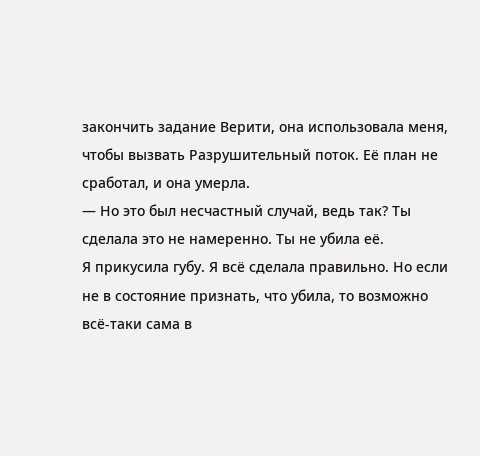закончить задание Верити, она использовала меня, чтобы вызвать Разрушительный поток. Её план не сработал, и она умерла.
— Но это был несчастный случай, ведь так? Ты сделала это не намеренно. Ты не убила её.
Я прикусила губу. Я всё сделала правильно. Но если не в состояние признать, что убила, то возможно всё-таки сама в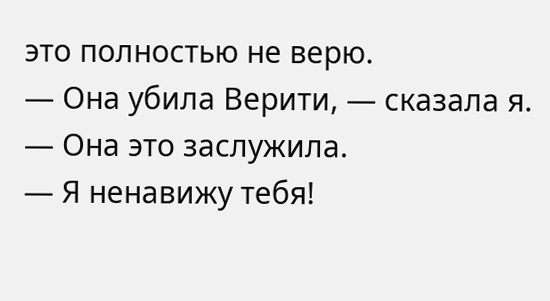это полностью не верю.
— Она убила Верити, — сказала я. — Она это заслужила.
— Я ненавижу тебя!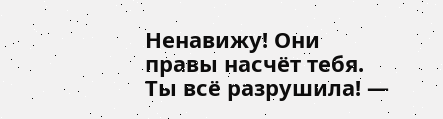Ненавижу! Они правы насчёт тебя. Ты всё разрушила! —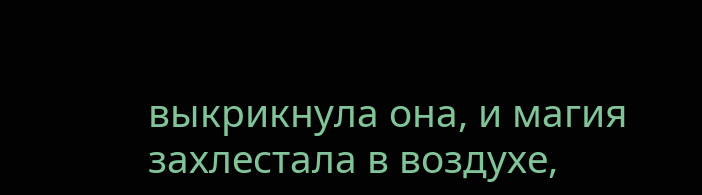выкрикнула она, и магия захлестала в воздухе,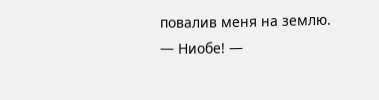повалив меня на землю.
— Ниобе! —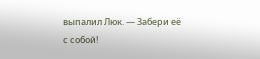выпалил Люк. — Забери её с собой!